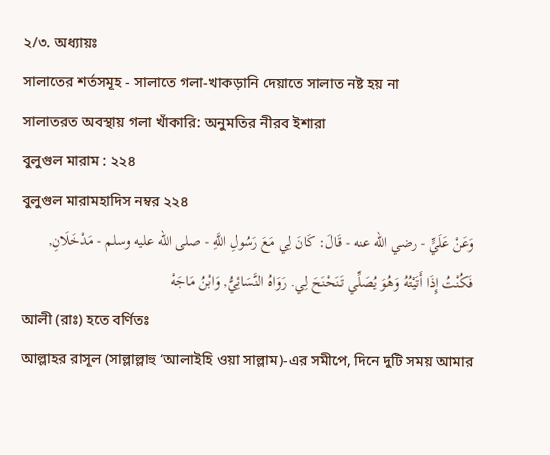২/৩. অধ্যায়ঃ
সালাতের শর্তসমূহ - সালাতে গলা-খাকড়ানি দেয়াতে সালাত নষ্ট হয় না
সালাতরত অবস্থায় গলা খাঁকারি: অনুমতির নীরব ইশারা
বুলুগুল মারাম : ২২৪
বুলুগুল মারামহাদিস নম্বর ২২৪
وَعَنْ عَلَيٍّ - رضي الله عنه - قَالَ: كَانَ لِي مَعَ رَسُولِ اللَّهِ - صلى الله عليه وسلم - مَدْخَلَانِ, فَكُنْتُ إِذَا أَتَيْتُهُ وَهُوَ يُصَلِّي تَنَحْنَحَ لِي. رَوَاهُ النَّسَائِيُّ, وَابْنُ مَاجَهْ
আলী (রাঃ) হতে বর্ণিতঃ
আল্লাহর রাসূল (সাল্লাল্লাহু ‘আলাইহি ওয়া সাল্লাম)-এর সমীপে, দিনে দুটি সময় আমার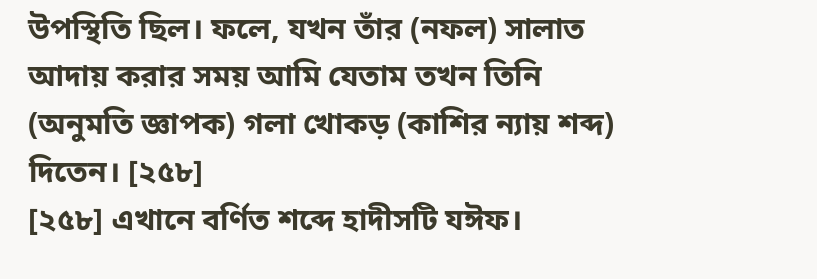উপস্থিতি ছিল। ফলে, যখন তাঁর (নফল) সালাত আদায় করার সময় আমি যেতাম তখন তিনি (অনুমতি জ্ঞাপক) গলা খোকড় (কাশির ন্যায় শব্দ) দিতেন। [২৫৮]
[২৫৮] এখানে বর্ণিত শব্দে হাদীসটি যঈফ।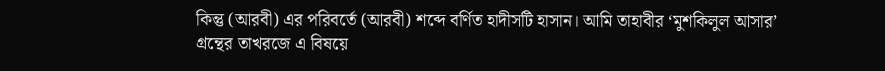কিন্তু (আরবী) এর পরিবর্তে (আরবী) শব্দে বর্ণিত হাদীসটি হাসান। আমি তাহাবীর ‘মুশকিলুল আসার’ গ্রন্থের তাখরজে এ বিষয়ে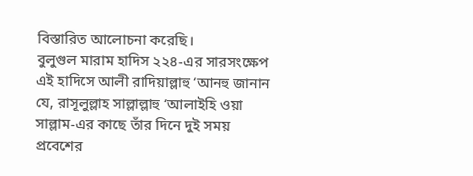বিস্তারিত আলোচনা করেছি।
বুলুগুল মারাম হাদিস ২২৪-এর সারসংক্ষেপ
এই হাদিসে আলী রাদিয়াল্লাহু ‘আনহু জানান যে, রাসূলুল্লাহ সাল্লাল্লাহু ‘আলাইহি ওয়া সাল্লাম-এর কাছে তাঁর দিনে দুই সময় প্রবেশের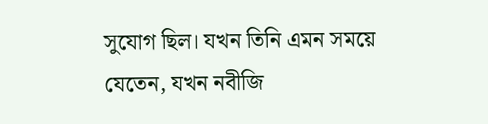সুযোগ ছিল। যখন তিনি এমন সময়ে যেতেন, যখন নবীজি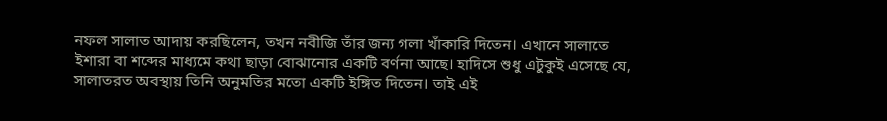নফল সালাত আদায় করছিলেন, তখন নবীজি তাঁর জন্য গলা খাঁকারি দিতেন। এখানে সালাতে ইশারা বা শব্দের মাধ্যমে কথা ছাড়া বোঝানোর একটি বর্ণনা আছে। হাদিসে শুধু এটুকুই এসেছে যে, সালাতরত অবস্থায় তিনি অনুমতির মতো একটি ইঙ্গিত দিতেন। তাই এই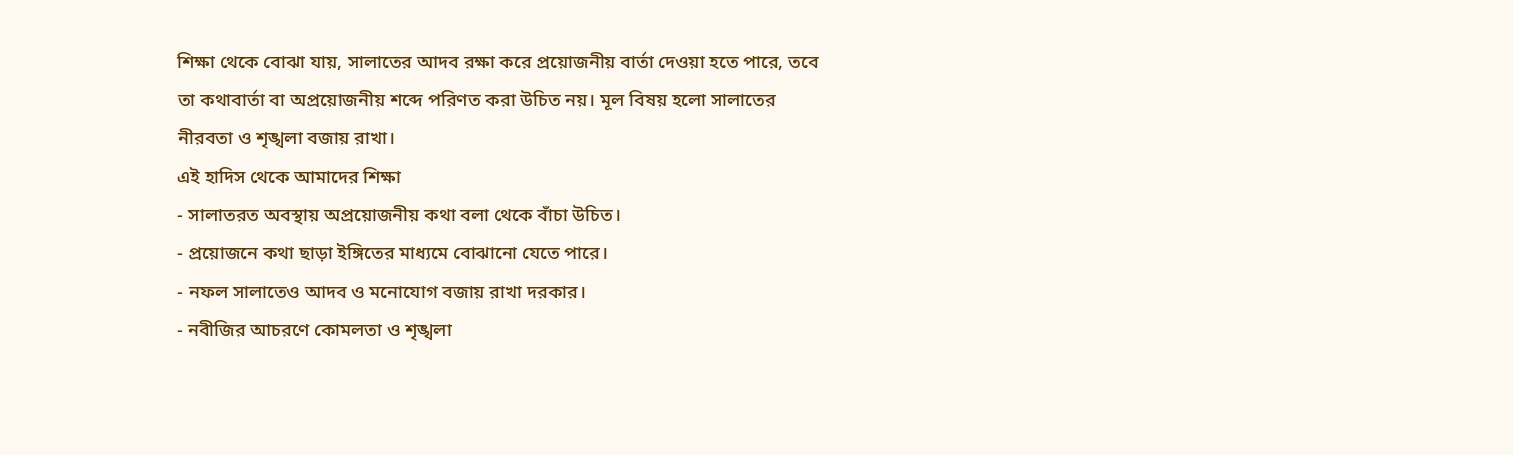শিক্ষা থেকে বোঝা যায়, সালাতের আদব রক্ষা করে প্রয়োজনীয় বার্তা দেওয়া হতে পারে, তবে তা কথাবার্তা বা অপ্রয়োজনীয় শব্দে পরিণত করা উচিত নয়। মূল বিষয় হলো সালাতের নীরবতা ও শৃঙ্খলা বজায় রাখা।
এই হাদিস থেকে আমাদের শিক্ষা
- সালাতরত অবস্থায় অপ্রয়োজনীয় কথা বলা থেকে বাঁচা উচিত।
- প্রয়োজনে কথা ছাড়া ইঙ্গিতের মাধ্যমে বোঝানো যেতে পারে।
- নফল সালাতেও আদব ও মনোযোগ বজায় রাখা দরকার।
- নবীজির আচরণে কোমলতা ও শৃঙ্খলা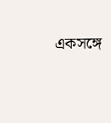একসঙ্গে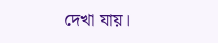দেখা যায়।